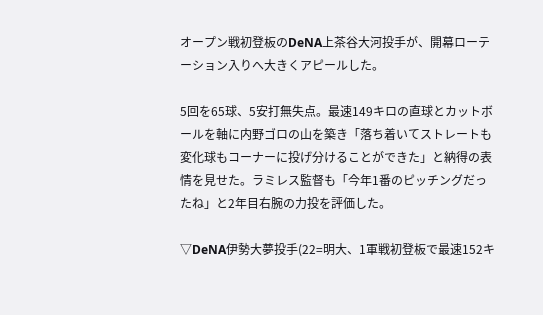オープン戦初登板のDeNA上茶谷大河投手が、開幕ローテーション入りへ大きくアピールした。

5回を65球、5安打無失点。最速149キロの直球とカットボールを軸に内野ゴロの山を築き「落ち着いてストレートも変化球もコーナーに投げ分けることができた」と納得の表情を見せた。ラミレス監督も「今年1番のピッチングだったね」と2年目右腕の力投を評価した。

▽DeNA伊勢大夢投手(22=明大、1軍戦初登板で最速152キ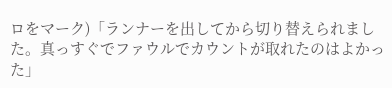ロをマーク)「ランナーを出してから切り替えられました。真っすぐでファウルでカウントが取れたのはよかった」